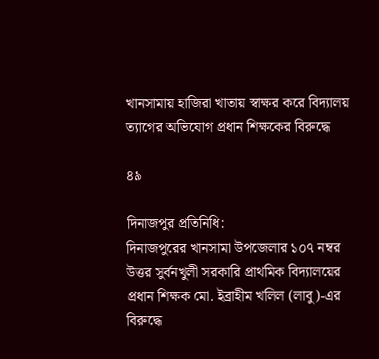খানসামায় হাজিরা খাতায় স্বাক্ষর করে বিদ্যালয় ত্যাগের অভিযোগ প্রধান শিক্ষকের বিরুদ্ধে

৪৯

দিনাজপুর প্রতিনিধি:
দিনাজপুরের খানসামা উপজেলার ১০৭ নম্বর উত্তর সুর্বনখুলী সরকারি প্রাথমিক বিদ্যালয়ের প্রধান শিক্ষক মো. ইব্রাহীম খলিল (লাবু)-এর বিরুদ্ধে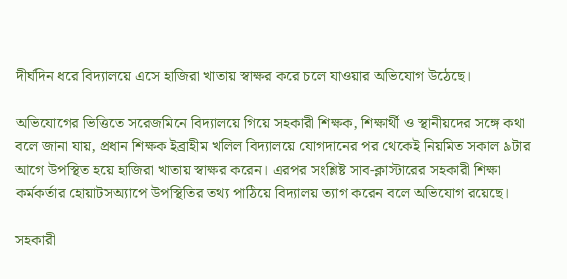দীর্ঘদিন ধরে বিদ্যালয়ে এসে হাজিরা খাতায় স্বাক্ষর করে চলে যাওয়ার অভিযোগ উঠেছে।

অভিযোগের ভিত্তিতে সরেজমিনে বিদ্যালয়ে গিয়ে সহকারী শিক্ষক, শিক্ষার্থী ও স্থানীয়দের সঙ্গে কথা বলে জানা যায়, প্রধান শিক্ষক ইব্রাহীম খলিল বিদ্যালয়ে যোগদানের পর থেকেই নিয়মিত সকাল ৯টার আগে উপস্থিত হয়ে হাজিরা খাতায় স্বাক্ষর করেন। এরপর সংশ্লিষ্ট সাব-ক্লাস্টারের সহকারী শিক্ষা কর্মকর্তার হোয়াটসঅ্যাপে উপস্থিতির তথ্য পাঠিয়ে বিদ্যালয় ত্যাগ করেন বলে অভিযোগ রয়েছে।

সহকারী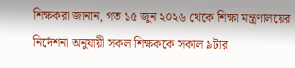শিক্ষকরা জানান, গত ১৫ জুন ২০২৬ থেকে শিক্ষা মন্ত্রণালয়ের নির্দেশনা অনুযায়ী সকল শিক্ষককে সকাল ৯টার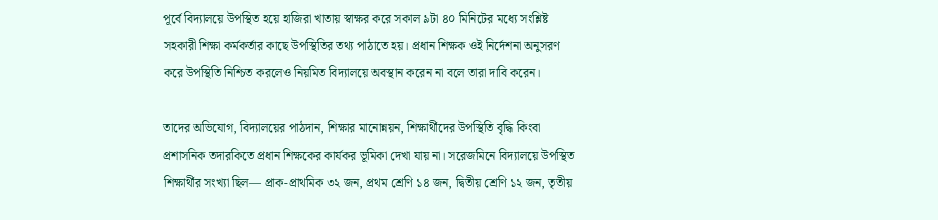পূর্বে বিদ্যালয়ে উপস্থিত হয়ে হাজিরা খাতায় স্বাক্ষর করে সকাল ৯টা ৪০ মিনিটের মধ্যে সংশ্লিষ্ট সহকারী শিক্ষা কর্মকর্তার কাছে উপস্থিতির তথ্য পাঠাতে হয়। প্রধান শিক্ষক ওই নির্দেশনা অনুসরণ করে উপস্থিতি নিশ্চিত করলেও নিয়মিত বিদ্যালয়ে অবস্থান করেন না বলে তারা দাবি করেন।

তাদের অভিযোগ, বিদ্যালয়ের পাঠদান, শিক্ষার মানোন্নয়ন, শিক্ষার্থীদের উপস্থিতি বৃদ্ধি কিংবা প্রশাসনিক তদারকিতে প্রধান শিক্ষকের কার্যকর ভূমিকা দেখা যায় না। সরেজমিনে বিদ্যালয়ে উপস্থিত শিক্ষার্থীর সংখ্যা ছিল— প্রাক-প্রাথমিক ৩২ জন, প্রথম শ্রেণি ১৪ জন, দ্বিতীয় শ্রেণি ১২ জন, তৃতীয়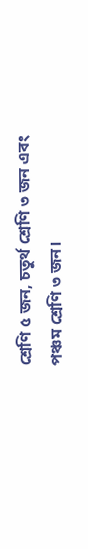শ্রেণি ৫ জন, চতুর্থ শ্রেণি ৩ জন এবং পঞ্চম শ্রেণি ৩ জন।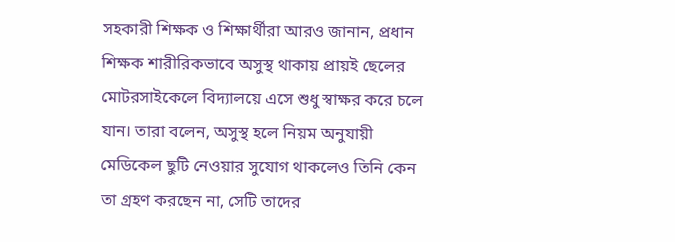সহকারী শিক্ষক ও শিক্ষার্থীরা আরও জানান, প্রধান শিক্ষক শারীরিকভাবে অসুস্থ থাকায় প্রায়ই ছেলের মোটরসাইকেলে বিদ্যালয়ে এসে শুধু স্বাক্ষর করে চলে যান। তারা বলেন, অসুস্থ হলে নিয়ম অনুযায়ী মেডিকেল ছুটি নেওয়ার সুযোগ থাকলেও তিনি কেন তা গ্রহণ করছেন না, সেটি তাদের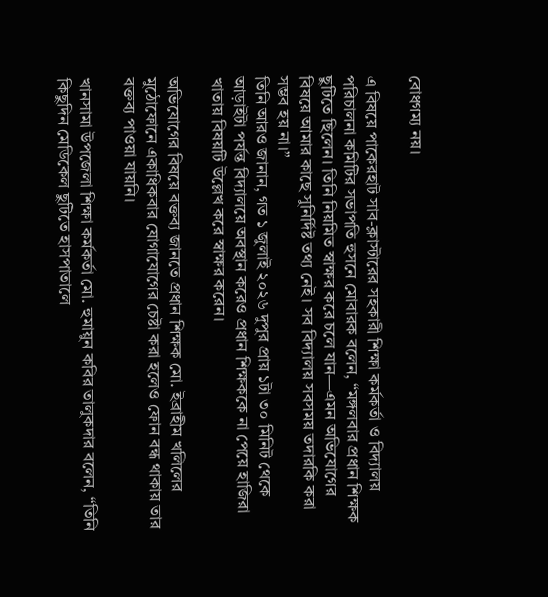বোধগম্য নয়।

এ বিষয়ে পাকেরহাট সাব-ক্লাস্টারের সহকারী শিক্ষা কর্মকর্তা ও বিদ্যালয় পরিচালনা কমিটির সভাপতি হুসনে মোবারক বলেন, “মঙ্গলবার প্রধান শিক্ষক ছুটিতে ছিলেন। তিনি নিয়মিত স্বাক্ষর করে চলে যান—এমন অভিযোগের বিষয়ে আমার কাছে সুনির্দিষ্ট তথ্য নেই। সব বিদ্যালয় সবসময় তদারকি করা সম্ভব হয় না।”
তিনি আরও জানান, গত ১ জুলাই ২০২৬ দুপুর প্রায় ১টা ৩০ মিনিট থেকে আড়াইটা পর্যন্ত বিদ্যালয়ে অবস্থান করেও প্রধান শিক্ষককে না পেয়ে হাজিরা খাতায় বিষয়টি উল্লেখ করে স্বাক্ষর করেন।

অভিযোগের বিষয়ে বক্তব্য জানতে প্রধান শিক্ষক মো. ইব্রাহীম খলিলের মুঠোফোনে একাধিকবার যোগাযোগের চেষ্টা করা হলেও ফোন বন্ধ থাকায় তার বক্তব্য পাওয়া যায়নি।

খানসামা উপজেলা শিক্ষা কর্মকর্তা মো. হুমায়ুন কবির তালুকদার বলেন, “তিনি কিছুদিন মেডিকেল ছুটিতে হাসপাতালে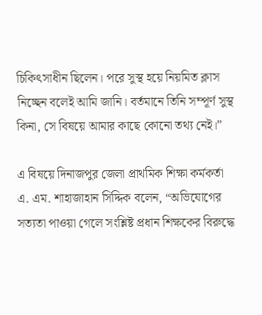চিকিৎসাধীন ছিলেন। পরে সুস্থ হয়ে নিয়মিত ক্লাস নিচ্ছেন বলেই আমি জানি। বর্তমানে তিনি সম্পূর্ণ সুস্থ কিনা, সে বিষয়ে আমার কাছে কোনো তথ্য নেই।”

এ বিষয়ে দিনাজপুর জেলা প্রাথমিক শিক্ষা কর্মকর্তা এ. এম. শাহাজাহান সিদ্দিক বলেন, “অভিযোগের সত্যতা পাওয়া গেলে সংশ্লিষ্ট প্রধান শিক্ষকের বিরুদ্ধে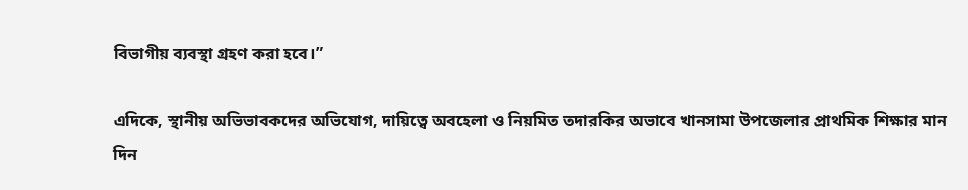বিভাগীয় ব্যবস্থা গ্রহণ করা হবে।”

এদিকে, স্থানীয় অভিভাবকদের অভিযোগ, দায়িত্বে অবহেলা ও নিয়মিত তদারকির অভাবে খানসামা উপজেলার প্রাথমিক শিক্ষার মান দিন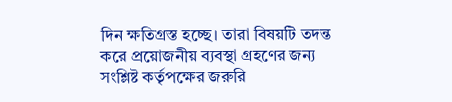দিন ক্ষতিগ্রস্ত হচ্ছে। তারা বিষয়টি তদন্ত করে প্রয়োজনীয় ব্যবস্থা গ্রহণের জন্য সংশ্লিষ্ট কর্তৃপক্ষের জরুরি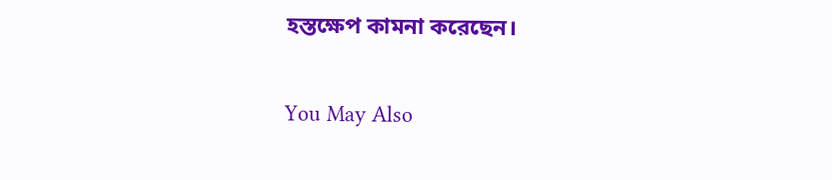হস্তক্ষেপ কামনা করেছেন।

You May Also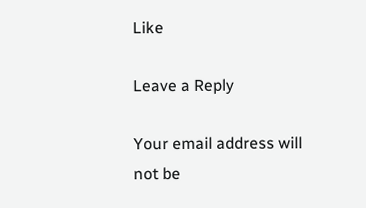Like

Leave a Reply

Your email address will not be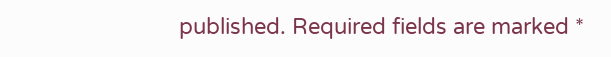published. Required fields are marked *